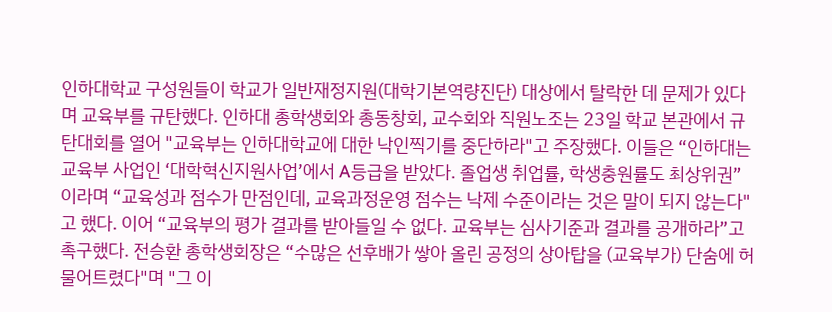인하대학교 구성원들이 학교가 일반재정지원(대학기본역량진단) 대상에서 탈락한 데 문제가 있다며 교육부를 규탄했다. 인하대 총학생회와 총동창회, 교수회와 직원노조는 23일 학교 본관에서 규탄대회를 열어 "교육부는 인하대학교에 대한 낙인찍기를 중단하라"고 주장했다. 이들은 “인하대는 교육부 사업인 ‘대학혁신지원사업’에서 A등급을 받았다. 졸업생 취업률, 학생충원률도 최상위권”이라며 “교육성과 점수가 만점인데, 교육과정운영 점수는 낙제 수준이라는 것은 말이 되지 않는다"고 했다. 이어 “교육부의 평가 결과를 받아들일 수 없다. 교육부는 심사기준과 결과를 공개하라”고 촉구했다. 전승환 총학생회장은 “수많은 선후배가 쌓아 올린 공정의 상아탑을 (교육부가) 단숨에 허물어트렸다"며 "그 이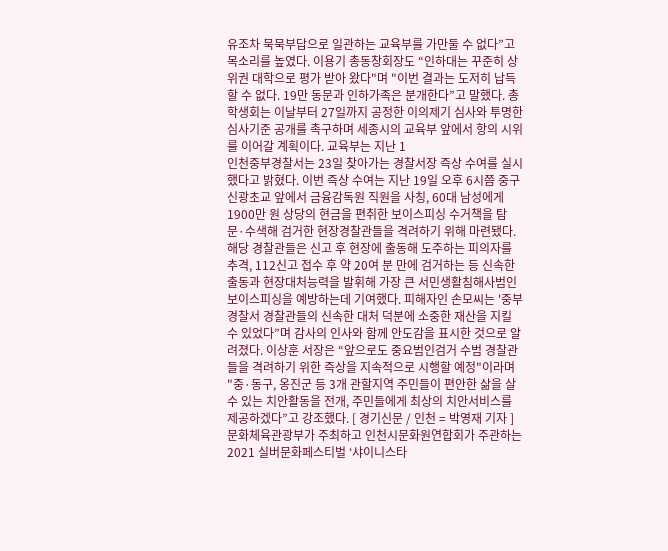유조차 묵묵부답으로 일관하는 교육부를 가만둘 수 없다”고 목소리를 높였다. 이용기 총동창회장도 “인하대는 꾸준히 상위권 대학으로 평가 받아 왔다"며 "이번 결과는 도저히 납득할 수 없다. 19만 동문과 인하가족은 분개한다”고 말했다. 총학생회는 이날부터 27일까지 공정한 이의제기 심사와 투명한 심사기준 공개를 촉구하며 세종시의 교육부 앞에서 항의 시위를 이어갈 계획이다. 교육부는 지난 1
인천중부경찰서는 23일 찾아가는 경찰서장 즉상 수여를 실시했다고 밝혔다. 이번 즉상 수여는 지난 19일 오후 6시쯤 중구 신광초교 앞에서 금융감독원 직원을 사칭, 60대 남성에게 1900만 원 상당의 현금을 편취한 보이스피싱 수거책을 탐문·수색해 검거한 현장경찰관들을 격려하기 위해 마련됐다. 해당 경찰관들은 신고 후 현장에 출동해 도주하는 피의자를 추격, 112신고 접수 후 약 20여 분 만에 검거하는 등 신속한 출동과 현장대처능력을 발휘해 가장 큰 서민생활침해사범인 보이스피싱을 예방하는데 기여했다. 피해자인 손모씨는 '중부경찰서 경찰관들의 신속한 대처 덕분에 소중한 재산을 지킬 수 있었다”며 감사의 인사와 함께 안도감을 표시한 것으로 알려졌다. 이상훈 서장은 “앞으로도 중요범인검거 수범 경찰관들을 격려하기 위한 즉상을 지속적으로 시행할 예정"이라며 "중·동구, 옹진군 등 3개 관할지역 주민들이 편안한 삶을 살 수 있는 치안활동을 전개, 주민들에게 최상의 치안서비스를 제공하겠다”고 강조했다. [ 경기신문 / 인천 = 박영재 기자 ]
문화체육관광부가 주최하고 인천시문화원연합회가 주관하는 2021 실버문화페스티벌 ‘샤이니스타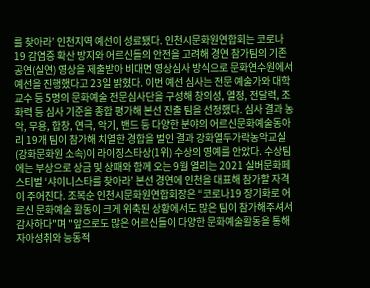를 찾아라’ 인천지역 예선이 성료됐다. 인천시문화원연합회는 코로나19 감염증 확산 방지와 어르신들의 안전을 고려해 경연 참가팀의 기존 공연(실연) 영상을 제출받아 비대면 영상심사 방식으로 문화연수원에서 예선을 진행했다고 23일 밝혔다. 이번 예선 심사는 전문 예술가와 대학교수 등 5명의 문화예술 전문심사단을 구성해 창의성, 열정, 전달력, 조화력 등 심사 기준을 종합 평가해 본선 진출 팀을 선정했다. 심사 결과 농악, 무용, 합창, 연극, 악기, 밴드 등 다양한 분야의 어르신문화예술동아리 19개 팀이 참가해 치열한 경합을 벌인 결과 강화열두가락농악교실(강화문화원 소속)이 라이징스타상(1위) 수상의 영예를 안았다. 수상팀에는 부상으로 상금 및 상패와 함께 오는 9월 열리는 2021 실버문화페스티벌 ‘샤이니스타를 찾아라’ 본선 경연에 인천을 대표해 참가할 자격이 주어진다. 조복순 인천시문화원연합회장은 “코로나19 장기화로 어르신 문화예술 활동이 크게 위축된 상황에서도 많은 팀이 참가해주셔서 감사하다"며 "앞으로도 많은 어르신들이 다양한 문화예술활동을 통해 자아성취와 능동적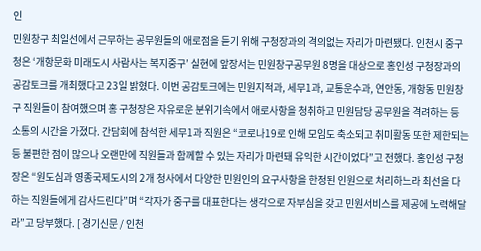인
민원창구 최일선에서 근무하는 공무원들의 애로점을 듣기 위해 구청장과의 격의없는 자리가 마련됐다. 인천시 중구청은 ‘개항문화 미래도시 사람사는 복지중구’ 실현에 앞장서는 민원창구공무원 8명을 대상으로 홍인성 구청장과의 공감토크를 개최했다고 23일 밝혔다. 이번 공감토크에는 민원지적과, 세무1과, 교통운수과, 연안동, 개항동 민원창구 직원들이 참여했으며 홍 구청장은 자유로운 분위기속에서 애로사항을 청취하고 민원담당 공무원을 격려하는 등 소통의 시간을 가졌다. 간담회에 참석한 세무1과 직원은 “코로나19로 인해 모임도 축소되고 취미활동 또한 제한되는 등 불편한 점이 많으나 오랜만에 직원들과 함께할 수 있는 자리가 마련돼 유익한 시간이었다”고 전했다. 홍인성 구청장은 “원도심과 영종국제도시의 2개 청사에서 다양한 민원인의 요구사항을 한정된 인원으로 처리하느라 최선을 다하는 직원들에게 감사드린다”며 “각자가 중구를 대표한다는 생각으로 자부심을 갖고 민원서비스를 제공에 노력해달라”고 당부했다. [ 경기신문 / 인천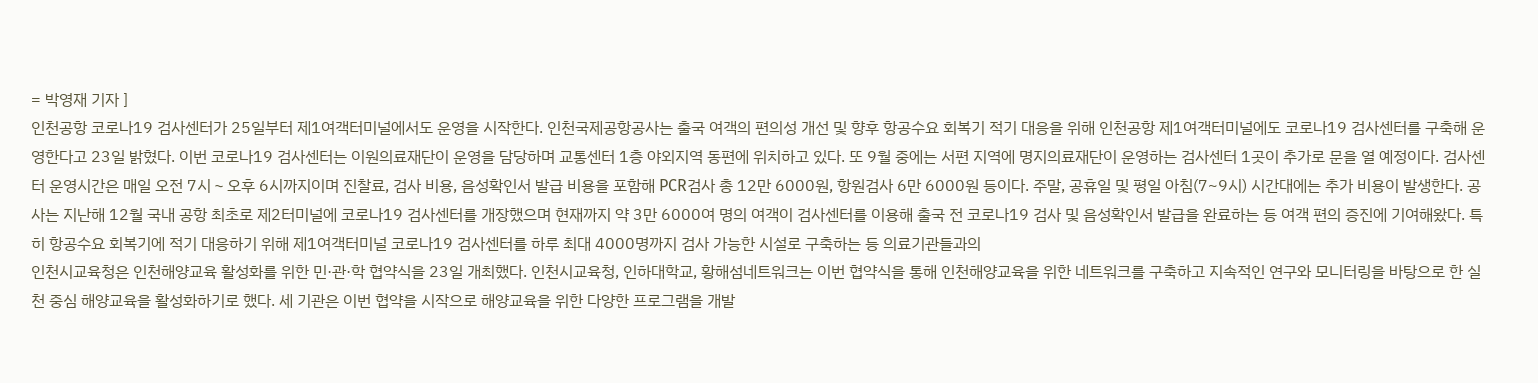= 박영재 기자 ]
인천공항 코로나19 검사센터가 25일부터 제1여객터미널에서도 운영을 시작한다. 인천국제공항공사는 출국 여객의 편의성 개선 및 향후 항공수요 회복기 적기 대응을 위해 인천공항 제1여객터미널에도 코로나19 검사센터를 구축해 운영한다고 23일 밝혔다. 이번 코로나19 검사센터는 이원의료재단이 운영을 담당하며 교통센터 1층 야외지역 동편에 위치하고 있다. 또 9월 중에는 서편 지역에 명지의료재단이 운영하는 검사센터 1곳이 추가로 문을 열 예정이다. 검사센터 운영시간은 매일 오전 7시∼오후 6시까지이며 진찰료, 검사 비용, 음성확인서 발급 비용을 포함해 PCR검사 총 12만 6000원, 항원검사 6만 6000원 등이다. 주말, 공휴일 및 평일 아침(7~9시) 시간대에는 추가 비용이 발생한다. 공사는 지난해 12월 국내 공항 최초로 제2터미널에 코로나19 검사센터를 개장했으며 현재까지 약 3만 6000여 명의 여객이 검사센터를 이용해 출국 전 코로나19 검사 및 음성확인서 발급을 완료하는 등 여객 편의 증진에 기여해왔다. 특히 항공수요 회복기에 적기 대응하기 위해 제1여객터미널 코로나19 검사센터를 하루 최대 4000명까지 검사 가능한 시설로 구축하는 등 의료기관들과의
인천시교육청은 인천해양교육 활성화를 위한 민·관·학 협약식을 23일 개최했다. 인천시교육청, 인하대학교, 황해섬네트워크는 이번 협약식을 통해 인천해양교육을 위한 네트워크를 구축하고 지속적인 연구와 모니터링을 바탕으로 한 실천 중심 해양교육을 활성화하기로 했다. 세 기관은 이번 협약을 시작으로 해양교육을 위한 다양한 프로그램을 개발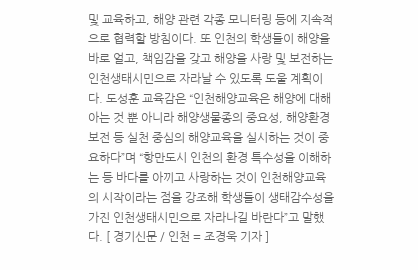및 교육하고, 해양 관련 각종 모니터링 등에 지속적으로 협력할 방침이다. 또 인천의 학생들이 해양을 바로 얼고, 책임감을 갖고 해양을 사랑 및 보전하는 인천생태시민으로 자라날 수 있도록 도울 계획이다. 도성훈 교육감은 “인천해양교육은 해양에 대해 아는 것 뿐 아니라 해양생물종의 중요성, 해양환경보전 등 실천 중심의 해양교육을 실시하는 것이 중요하다”며 “항만도시 인천의 환경 특수성을 이해하는 등 바다를 아끼고 사랑하는 것이 인천해양교육의 시작이라는 점을 강조해 학생들이 생태감수성을 가진 인천생태시민으로 자라나길 바란다”고 말했다. [ 경기신문 / 인천 = 조경욱 기자 ]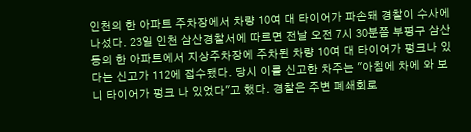인천의 한 아파트 주차장에서 차량 10여 대 타이어가 파손돼 경찰이 수사에 나섰다. 23일 인천 삼산경찰서에 따르면 전날 오전 7시 30분쯤 부평구 삼산동의 한 아파트에서 지상주차장에 주차된 차량 10여 대 타이어가 펑크나 있다는 신고가 112에 접수됐다. 당시 이를 신고한 차주는 "아침에 차에 와 보니 타이어가 펑크 나 있었다"고 했다. 경찰은 주변 폐쇄회로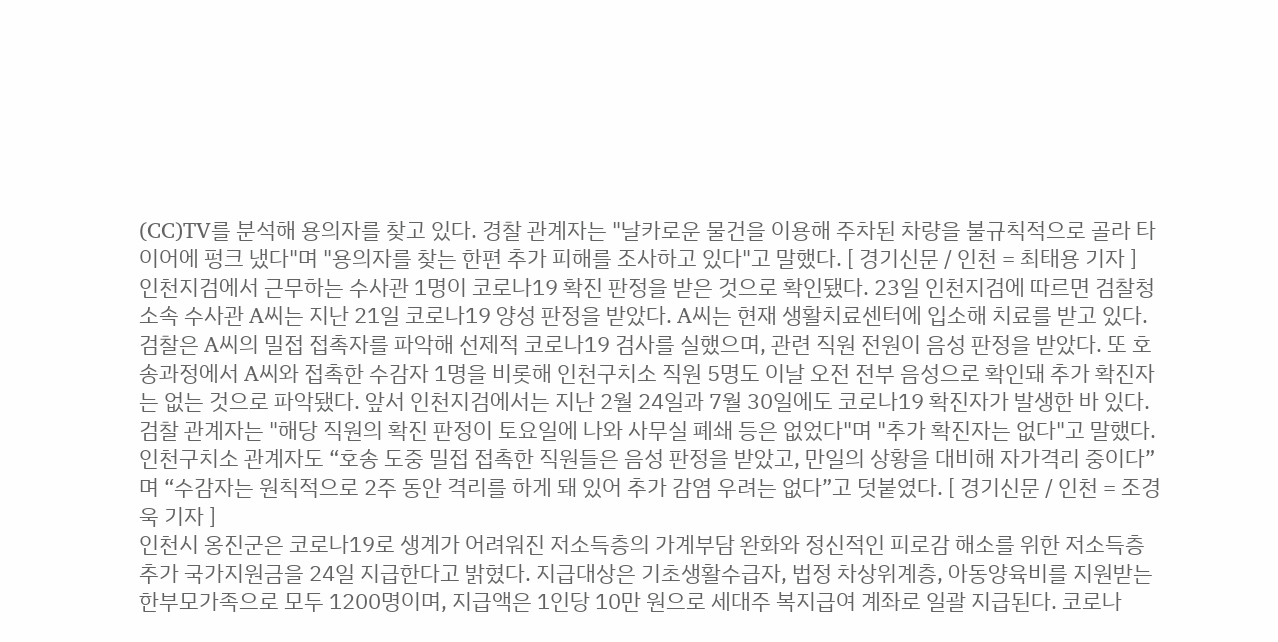(CC)TV를 분석해 용의자를 찾고 있다. 경찰 관계자는 "날카로운 물건을 이용해 주차된 차량을 불규칙적으로 골라 타이어에 펑크 냈다"며 "용의자를 찾는 한편 추가 피해를 조사하고 있다"고 말했다. [ 경기신문 / 인천 = 최태용 기자 ]
인천지검에서 근무하는 수사관 1명이 코로나19 확진 판정을 받은 것으로 확인됐다. 23일 인천지검에 따르면 검찰청 소속 수사관 A씨는 지난 21일 코로나19 양성 판정을 받았다. A씨는 현재 생활치료센터에 입소해 치료를 받고 있다. 검찰은 A씨의 밀접 접촉자를 파악해 선제적 코로나19 검사를 실했으며, 관련 직원 전원이 음성 판정을 받았다. 또 호송과정에서 A씨와 접촉한 수감자 1명을 비롯해 인천구치소 직원 5명도 이날 오전 전부 음성으로 확인돼 추가 확진자는 없는 것으로 파악됐다. 앞서 인천지검에서는 지난 2월 24일과 7월 30일에도 코로나19 확진자가 발생한 바 있다. 검찰 관계자는 "해당 직원의 확진 판정이 토요일에 나와 사무실 폐쇄 등은 없었다"며 "추가 확진자는 없다"고 말했다. 인천구치소 관계자도 “호송 도중 밀접 접촉한 직원들은 음성 판정을 받았고, 만일의 상황을 대비해 자가격리 중이다”며 “수감자는 원칙적으로 2주 동안 격리를 하게 돼 있어 추가 감염 우려는 없다”고 덧붙였다. [ 경기신문 / 인천 = 조경욱 기자 ]
인천시 옹진군은 코로나19로 생계가 어려워진 저소득층의 가계부담 완화와 정신적인 피로감 해소를 위한 저소득층 추가 국가지원금을 24일 지급한다고 밝혔다. 지급대상은 기초생활수급자, 법정 차상위계층, 아동양육비를 지원받는 한부모가족으로 모두 1200명이며, 지급액은 1인당 10만 원으로 세대주 복지급여 계좌로 일괄 지급된다. 코로나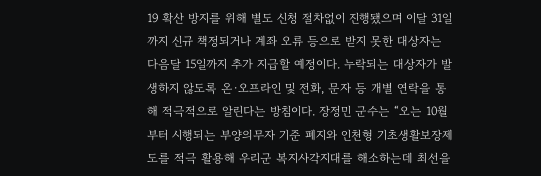19 확산 방지를 위해 별도 신청 절차없이 진행됐으며 이달 31일까지 신규 책정되거나 계좌 오류 등으로 받지 못한 대상자는 다음달 15일까지 추가 지급할 예정이다. 누락되는 대상자가 발생하지 않도록 온·오프라인 및 전화, 문자 등 개별 연락을 통해 적극적으로 알린다는 방침이다. 장정민 군수는 “오는 10월부터 시행되는 부양의무자 기준 폐지와 인천형 기초생활보장제도를 적극 활용해 우리군 복지사각지대를 해소하는데 최선을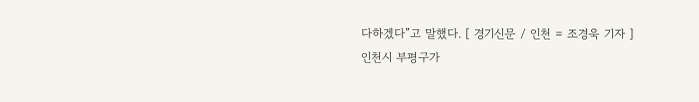다하겠다”고 말했다. [ 경기신문 / 인천 = 조경욱 기자 ]
인천시 부평구가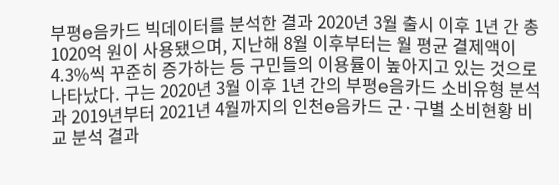부평e음카드 빅데이터를 분석한 결과 2020년 3월 출시 이후 1년 간 총 1020억 원이 사용됐으며, 지난해 8월 이후부터는 월 평균 결제액이 4.3%씩 꾸준히 증가하는 등 구민들의 이용률이 높아지고 있는 것으로 나타났다. 구는 2020년 3월 이후 1년 간의 부평e음카드 소비유형 분석과 2019년부터 2021년 4월까지의 인천e음카드 군·구별 소비현황 비교 분석 결과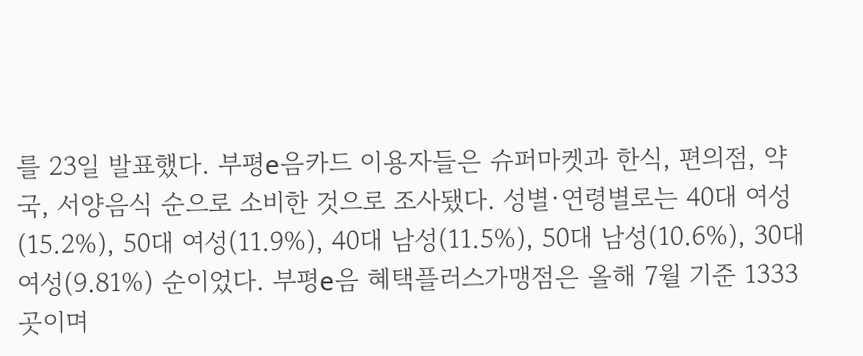를 23일 발표했다. 부평e음카드 이용자들은 슈퍼마켓과 한식, 편의점, 약국, 서양음식 순으로 소비한 것으로 조사됐다. 성별·연령별로는 40대 여성(15.2%), 50대 여성(11.9%), 40대 남성(11.5%), 50대 남성(10.6%), 30대 여성(9.81%) 순이었다. 부평e음 혜택플러스가맹점은 올해 7월 기준 1333곳이며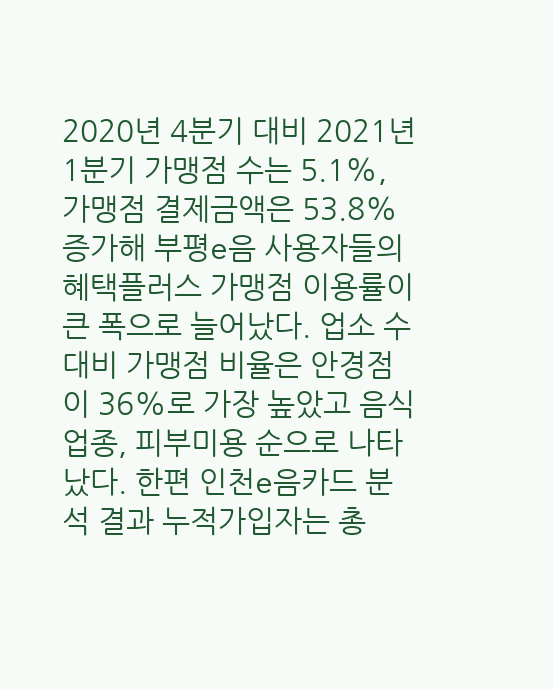2020년 4분기 대비 2021년 1분기 가맹점 수는 5.1%, 가맹점 결제금액은 53.8% 증가해 부평e음 사용자들의 혜택플러스 가맹점 이용률이 큰 폭으로 늘어났다. 업소 수 대비 가맹점 비율은 안경점이 36%로 가장 높았고 음식업종, 피부미용 순으로 나타났다. 한편 인천e음카드 분석 결과 누적가입자는 총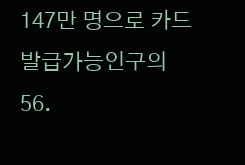147만 명으로 카드발급가능인구의 56.